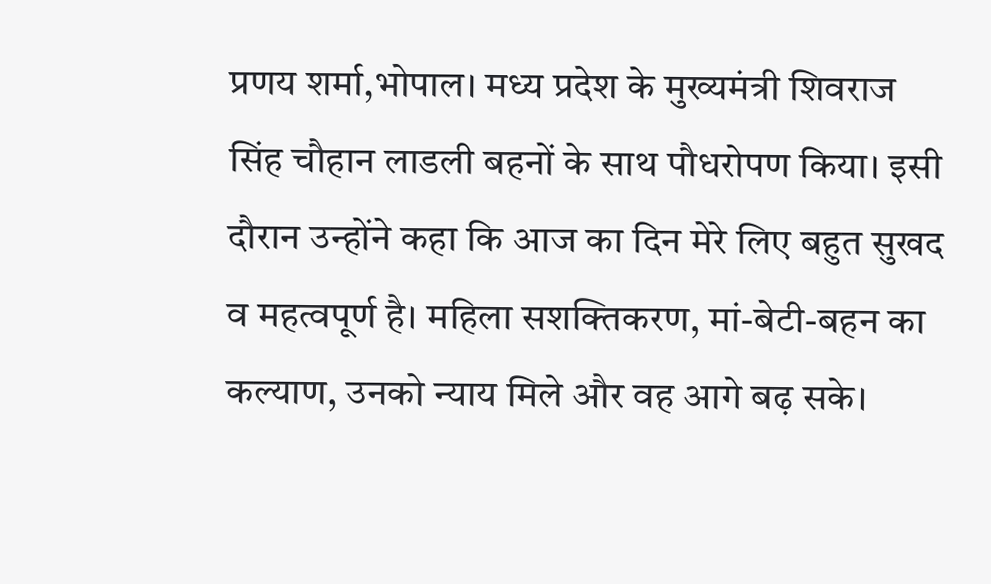प्रणय शर्मा,भोपाल। मध्य प्रदेश के मुख्यमंत्री शिवराज सिंह चौहान लाडली बहनों के साथ पौधरोपण किया। इसी दौरान उन्होंने कहा कि आज का दिन मेरे लिए बहुत सुखद व महत्वपूर्ण है। महिला सशक्तिकरण, मां-बेटी-बहन का कल्याण, उनको न्याय मिले और वह आगे बढ़ सके।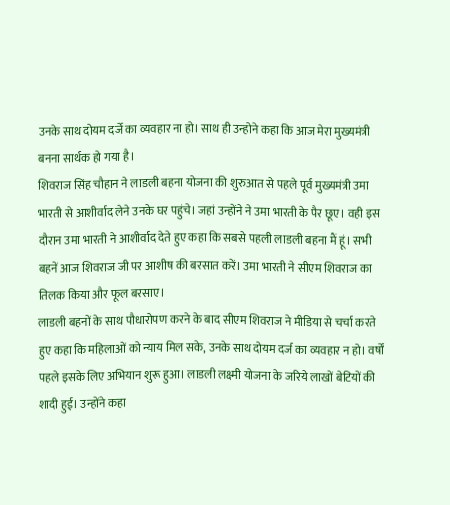उनके साथ दोयम दर्जे का व्यवहार ना हो। साथ ही उन्होने कहा कि आज मेरा मुख्यमंत्री बनना सार्थक हो गया है।
शिवराज सिंह चौहान ने लाडली बहना योजना की शुरुआत से पहले पूर्व मुख्यमंत्री उमा भारती से आशीर्वाद लेने उनके घर पहुंचे। जहां उन्होंने ने उमा भारती के पैर छूए। वही इस दौरान उमा भारती ने आशीर्वाद देते हुए कहा कि सबसे पहली लाडली बहना मैं हूं। सभी बहनें आज शिवराज जी पर आशीष की बरसात करें। उमा भारती ने सीएम शिवराज का तिलक किया और फूल बरसाए।
लाडली बहनों के साथ पौधारोपण करने के बाद सीएम शिवराज ने मीडिया से चर्चा करते हुए कहा कि महिलाओं को न्याय मिल सके, उनके साथ दोयम दर्ज का व्यवहार न हो। वर्षों पहले इसके लिए अभियान शुरू हुआ। लाडली लक्ष्मी योजना के जरिये लाखों बेटियों की शादी हुई। उन्होंने कहा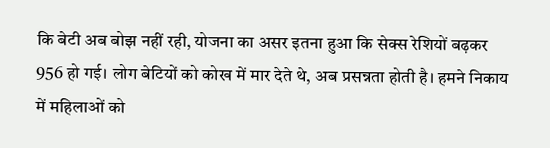कि बेटी अब बोझ नहीं रही, योजना का असर इतना हुआ कि सेक्स रेशियों बढ़कर 956 हो गई। लोग बेटियों को कोख में मार देते थे, अब प्रसन्नता होती है। हमने निकाय में महिलाओं को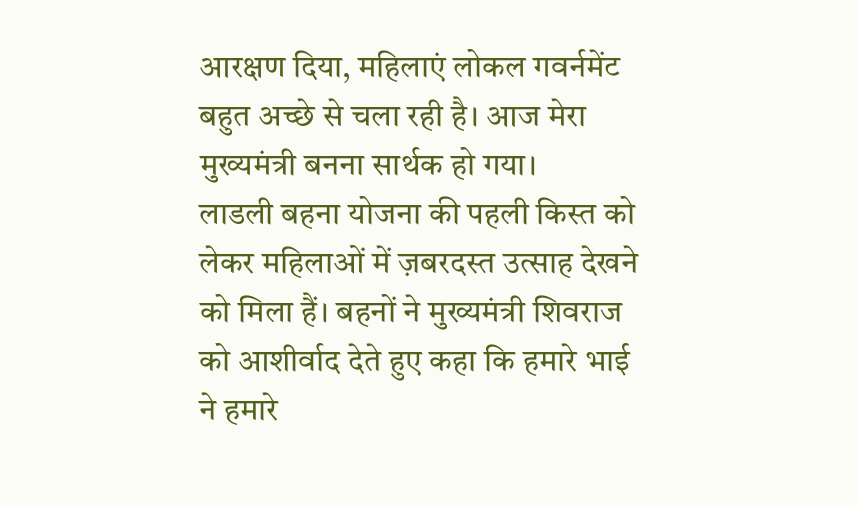आरक्षण दिया, महिलाएं लोकल गवर्नमेंट बहुत अच्छे से चला रही है। आज मेरा मुख्यमंत्री बनना सार्थक हो गया।
लाडली बहना योजना की पहली किस्त को लेकर महिलाओं में ज़बरदस्त उत्साह देखने को मिला हैं। बहनों ने मुख्यमंत्री शिवराज को आशीर्वाद देते हुए कहा कि हमारे भाई ने हमारे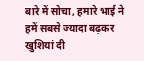बारे में सोचा, हमारे भाई ने हमें सबसे ज्यादा बढ़कर खुशियां दी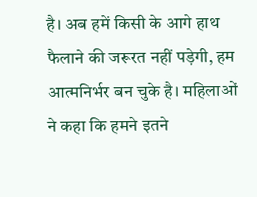है। अब हमें किसी के आगे हाथ फैलाने की जरूरत नहीं पड़ेगी, हम आत्मनिर्भर बन चुके है। महिलाओं ने कहा कि हमने इतने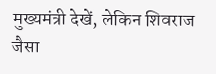मुख्यमंत्री देखें, लेकिन शिवराज जैसा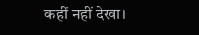कहीं नहीं देखा।